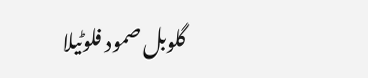گلوبل صمود فلوٹیلا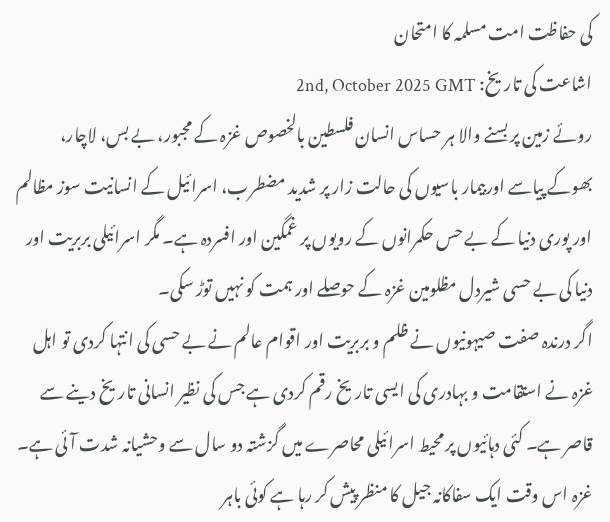کی حفاظت امت مسلمہ کا امتحان
اشاعت کی تاریخ: 2nd, October 2025 GMT
روئے زمین پر بسنے والا ہر حساس انسان فلسطین بالخصوص غزہ کے مجبور، بے بس، لاچار، بھوکے پیاسے اوربیمار باسیوں کی حالت زار پر شدید مضطرب، اسرائیل کے انسانیت سوز مظالم اور پوری دنیا کے بے حس حکمرانوں کے رویوں پر غمگین اور افسردہ ہے۔ مگر اسرائیلی بربریت اور دنیا کی بے حسی شیردل مظلومین غزہ کے حوصلے اور ہمت کو نہیں توڑ سکی۔
اگر درندہ صفت صیہونیوں نے ظلم و بربریت اور اقوام عالم نے بے حسی کی انتہا کردی تو اہل غزہ نے استقامت و بہادری کی ایسی تاریخ رقم کردی ہے جس کی نظیر انسانی تاریخ دینے سے قاصر ہے۔ کئی دہائیوں پر محیط اسرائیلی محاصرے میں گزشتہ دو سال سے وحشیانہ شدت آئی ہے۔ غزہ اس وقت ایک سفاکانہ جیل کا منظر پیش کر رہا ہے کوئی باہر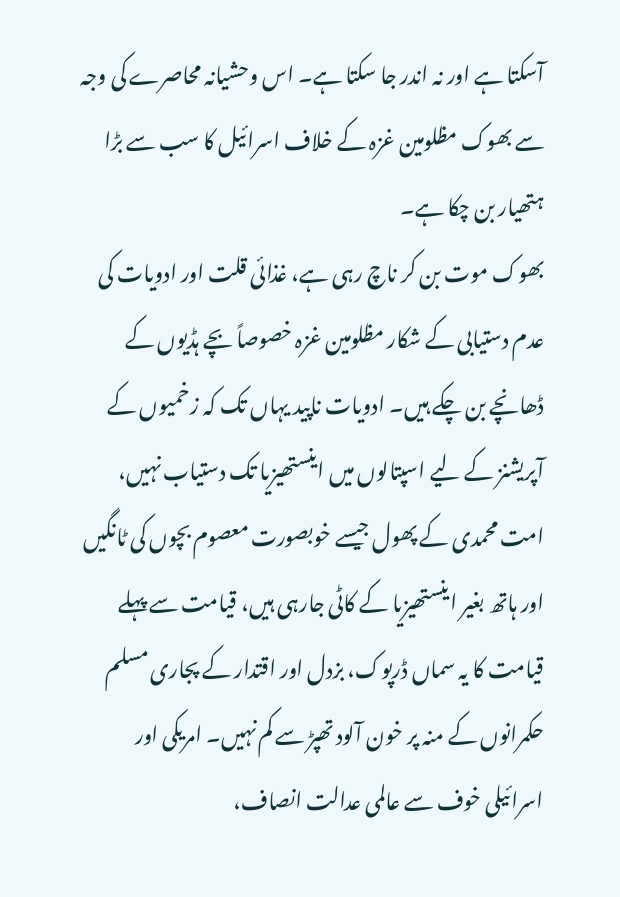آسکتا ہے اور نہ اندر جا سکتا ہے۔ اس وحشیانہ محاصرے کی وجہ سے بھوک مظلومین غزہ کے خلاف اسرائیل کا سب سے بڑا ہتھیار بن چکا ہے۔
بھوک موت بن کر ناچ رہی ہے، غذائی قلت اور ادویات کی عدم دستیابی کے شکار مظلومین غزہ خصوصاً بچے ہڈیوں کے ڈھانچے بن چکے ہیں۔ ادویات ناپید یہاں تک کہ زخمیوں کے آپریشنز کے لیے اسپتالوں میں اینستھیزیا تک دستیاب نہیں، امت محمدی کے پھول جیسے خوبصورت معصوم بچوں کی ٹانگیں اور ہاتھ بغیر اینستھیزیا کے کاٹی جارہی ہیں، قیامت سے پہلے قیامت کا یہ سماں ڈرپوک، بزدل اور اقتدار کے پجاری مسلم حکمرانوں کے منہ پر خون آلود تھپڑ سے کم نہیں۔ امریکی اور اسرائیلی خوف سے عالمی عدالت انصاف،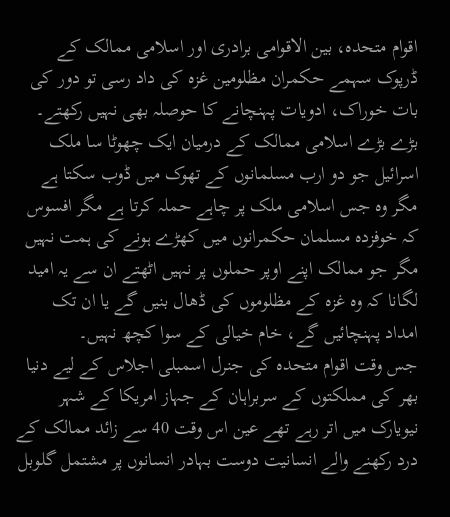اقوام متحدہ، بین الاقوامی برادری اور اسلامی ممالک کے ڈرپوک سہمے حکمران مظلومین غزہ کی داد رسی تو دور کی بات خوراک، ادویات پہنچانے کا حوصلہ بھی نہیں رکھتے۔
بڑے بڑے اسلامی ممالک کے درمیان ایک چھوٹا سا ملک اسرائیل جو دو ارب مسلمانوں کے تھوک میں ڈوب سکتا ہے مگر وہ جس اسلامی ملک پر چاہے حملہ کرتا ہے مگر افسوس کہ خوفزدہ مسلمان حکمرانوں میں کھڑے ہونے کی ہمت نہیں مگر جو ممالک اپنے اوپر حملوں پر نہیں اٹھتے ان سے یہ امید لگانا کہ وہ غزہ کے مظلوموں کی ڈھال بنیں گے یا ان تک امداد پہنچائیں گے، خام خیالی کے سوا کچھ نہیں۔
جس وقت اقوام متحدہ کی جنرل اسمبلی اجلاس کے لیے دنیا بھر کی مملکتوں کے سربراہان کے جہاز امریکا کے شہر نیویارک میں اتر رہے تھے عین اس وقت 40 سے زائد ممالک کے درد رکھنے والے انسانیت دوست بہادر انسانوں پر مشتمل گلوبل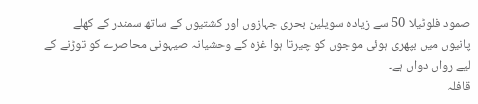صمود فلوٹیلا 50 سے زیادہ سویلین بحری جہازوں اور کشتیوں کے ساتھ سمندر کے کھلے پانیوں میں بپھری ہوئی موجوں کو چیرتا ہوا غزہ کے وحشیانہ صیہونی محاصرے کو توڑنے کے لیے رواں دواں ہے۔
قافلہ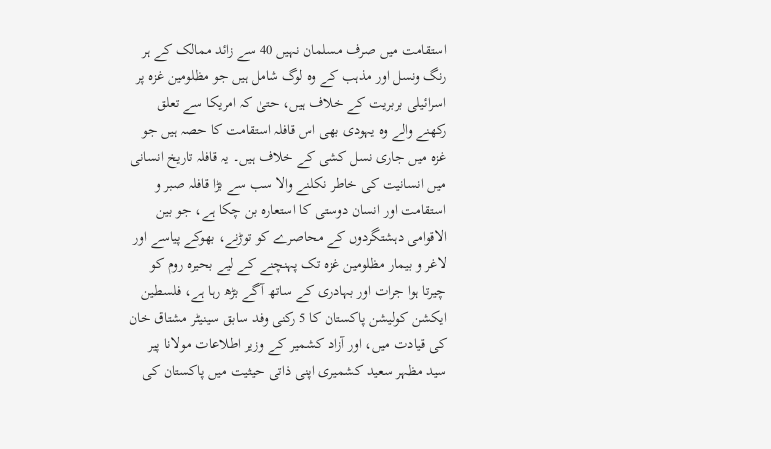استقامت میں صرف مسلمان نہیں 40 سے زائد ممالک کے ہر رنگ ونسل اور مذہب کے وہ لوگ شامل ہیں جو مظلومین غزہ پر اسرائیلی بربریت کے خلاف ہیں، حتیٰ کہ امریکا سے تعلق رکھنے والے وہ یہودی بھی اس قافلہ استقامت کا حصہ ہیں جو غزہ میں جاری نسل کشی کے خلاف ہیں۔ یہ قافلہ تاریخ انسانی میں انسانیت کی خاطر نکلنے والا سب سے بڑا قافلہ صبر و استقامت اور انسان دوستی کا استعارہ بن چکا ہے، جو بین الاقوامی دہشتگردوں کے محاصرے کو توڑنے، بھوکے پیاسے اور لاغر و بیمار مظلومین غزہ تک پہنچنے کے لیے بحیرہ روم کو چیرتا ہوا جرات اور بہادری کے ساتھ آگے بڑھ رہا ہے، فلسطین ایکشن کولیشن پاکستان کا 5 رکنی وفد سابق سینیٹر مشتاق خان کی قیادت میں، اور آزاد کشمیر کے وزیر اطلاعات مولانا پیر سید مظہر سعید کشمیری اپنی ذاتی حیثیت میں پاکستان کی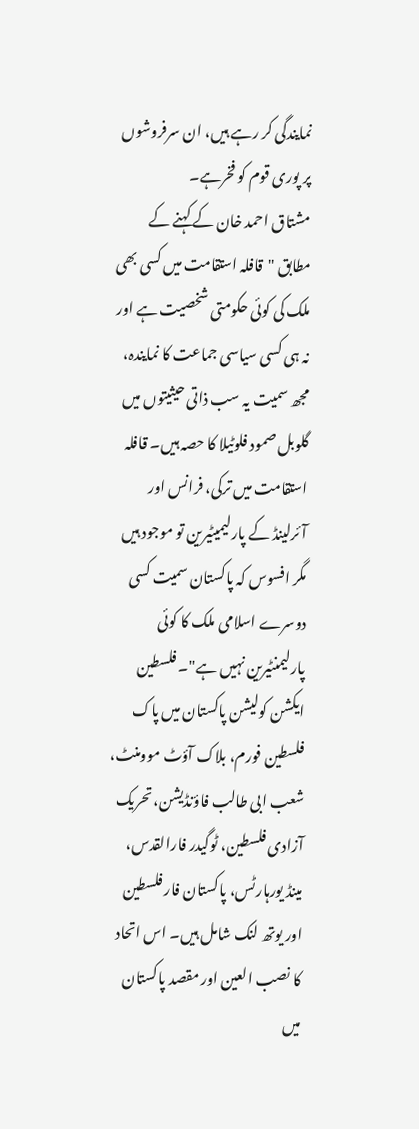نمایندگی کر رہے ہیں، ان سرفروشوں پر پوری قوم کو فخرہے۔
مشتاق احمد خان کے کہنے کے مطابق "قافلہ استقامت میں کسی بھی ملک کی کوئی حکومتی شخصیت ہے اور نہ ہی کسی سیاسی جماعت کا نمایندہ، مجھ سمیت یہ سب ذاتی حیثیتوں میں گلوبل صمود فلوٹیلا کا حصہ ہیں۔ قافلہ استقامت میں ترکی، فرانس اور آئرلینڈ کے پارلیمیٹیرین تو موجود ہیں مگر افسوس کہ پاکستان سمیت کسی دوسرے اسلامی ملک کا کوئی پارلیمنٹیرین نہیں ہے"۔ فلسطین ایکشن کولیشن پاکستان میں پاک فلسطین فورم، بلاک آؤٹ موومنٹ، شعب ابی طالب فاؤنڈیشن، تحریک آزادی فلسطین، ٹوگیدر فارالقدس، مینڈ یورہارٹس، پاکستان فار فلسطین اور یوتھ لنک شامل ہیں۔ اس اتحاد کا نصب العین اور مقصد پاکستان میں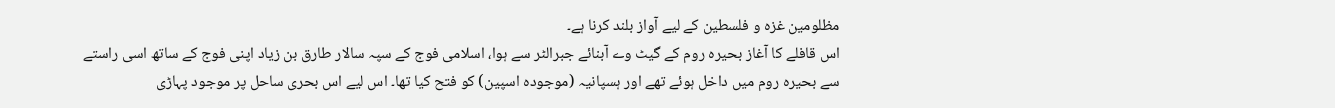مظلومین غزہ و فلسطین کے لیے آواز بلند کرنا ہے۔
اس قافلے کا آغاز بحیرہ روم کے گیٹ وے آبنائے جبرالٹر سے ہوا، اسلامی فوج کے سپہ سالار طارق بن زیاد اپنی فوج کے ساتھ اسی راستے سے بحیرہ روم میں داخل ہوئے تھے اور ہسپانیہ (موجودہ اسپین) کو فتح کیا تھا۔ اس لیے اس بحری ساحل پر موجود پہاڑی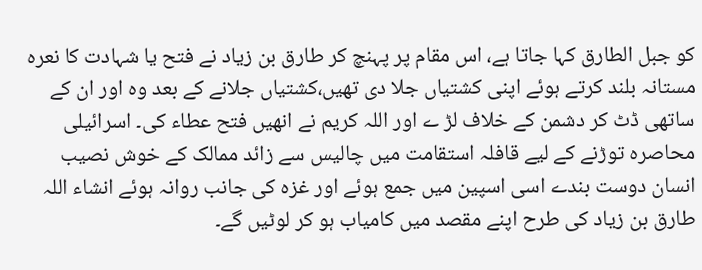کو جبل الطارق کہا جاتا ہے، اس مقام پر پہنچ کر طارق بن زیاد نے فتح یا شہادت کا نعرہ مستانہ بلند کرتے ہوئے اپنی کشتیاں جلا دی تھیں،کشتیاں جلانے کے بعد وہ اور ان کے ساتھی ڈٹ کر دشمن کے خلاف لڑ ے اور اللہ کریم نے انھیں فتح عطاء کی۔ اسرائیلی محاصرہ توڑنے کے لیے قافلہ استقامت میں چالیس سے زائد ممالک کے خوش نصیب انسان دوست بندے اسی اسپین میں جمع ہوئے اور غزہ کی جانب روانہ ہوئے انشاء اللہ طارق بن زیاد کی طرح اپنے مقصد میں کامیاب ہو کر لوٹیں گے۔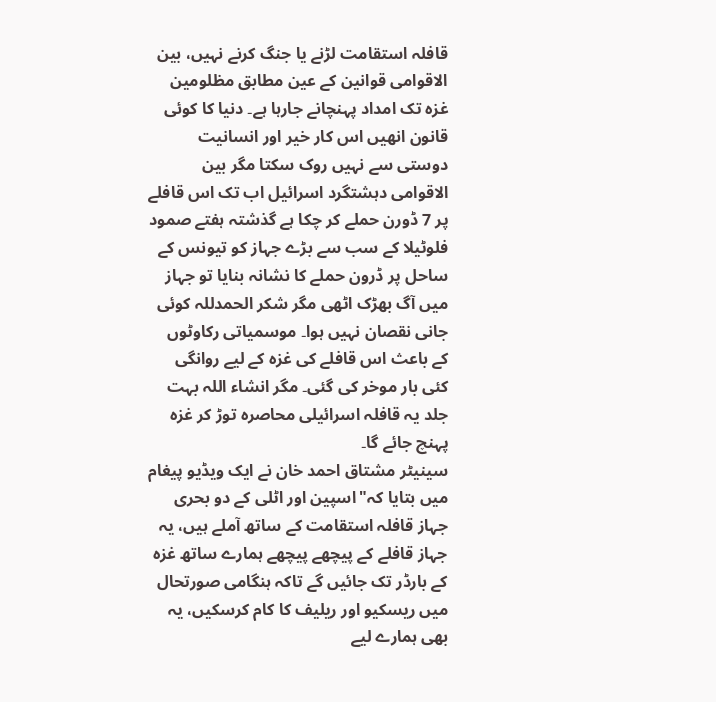قافلہ استقامت لڑنے یا جنگ کرنے نہیں، بین الاقوامی قوانین کے عین مطابق مظلومین غزہ تک امداد پہنچانے جارہا ہے۔ دنیا کا کوئی قانون انھیں اس کار خیر اور انسانیت دوستی سے نہیں روک سکتا مگر بین الاقوامی دہشتگرد اسرائیل اب تک اس قافلے پر 7 ڈورن حملے کر چکا ہے گذشتہ ہفتے صمود فلوٹیلا کے سب سے بڑے جہاز کو تیونس کے ساحل پر ڈرون حملے کا نشانہ بنایا تو جہاز میں آگ بھڑک اٹھی مگر شکر الحمدللہ کوئی جانی نقصان نہیں ہوا۔ موسمیاتی رکاوٹوں کے باعث اس قافلے کی غزہ کے لیے روانگی کئی بار موخر کی گئی۔ مگر انشاء اللہ بہت جلد یہ قافلہ اسرائیلی محاصرہ توڑ کر غزہ پہنچ جائے گا۔
سینیٹر مشتاق احمد خان نے ایک ویڈیو پیغام میں بتایا کہ"اسپین اور اٹلی کے دو بحری جہاز قافلہ استقامت کے ساتھ آملے ہیں، یہ جہاز قافلے کے پیچھے پیچھے ہمارے ساتھ غزہ کے بارڈر تک جائیں گے تاکہ ہنگامی صورتحال میں ریسکیو اور ریلیف کا کام کرسکیں، یہ بھی ہمارے لیے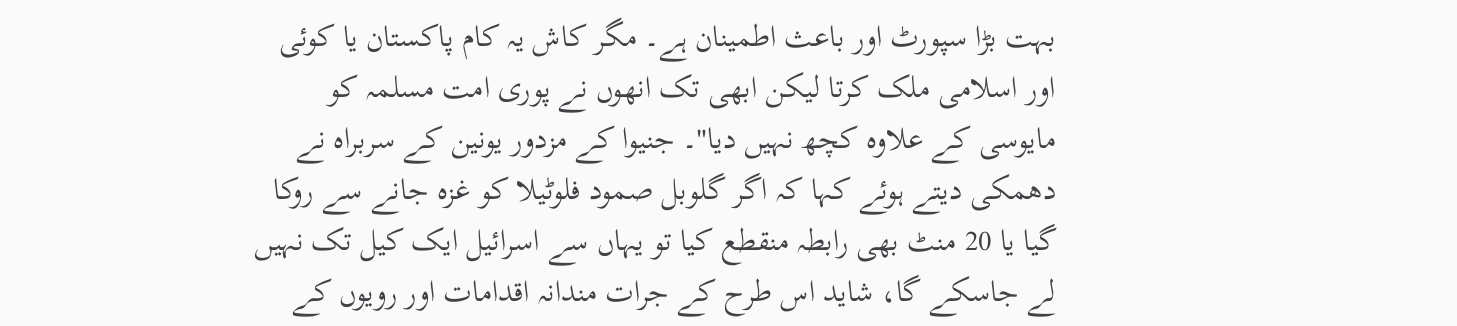بہت بڑا سپورٹ اور باعث اطمینان ہے۔ مگر کاش یہ کام پاکستان یا کوئی اور اسلامی ملک کرتا لیکن ابھی تک انھوں نے پوری امت مسلمہ کو مایوسی کے علاوہ کچھ نہیں دیا"۔ جنیوا کے مزدور یونین کے سربراہ نے دھمکی دیتے ہوئے کہا کہ اگر گلوبل صمود فلوٹیلا کو غزہ جانے سے روکا گیا یا 20 منٹ بھی رابطہ منقطع کیا تو یہاں سے اسرائیل ایک کیل تک نہیں لے جاسکے گا، شاید اس طرح کے جرات مندانہ اقدامات اور رویوں کے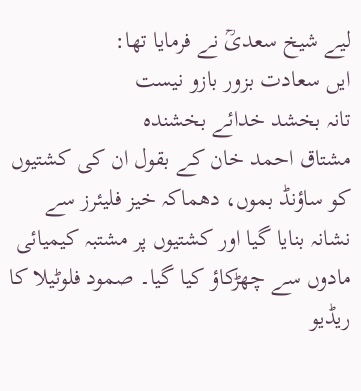لیے شیخ سعدیؒ نے فرمایا تھا:
ایں سعادت بزور بازو نیست
تانہ بخشد خدائے بخشندہ
مشتاق احمد خان کے بقول ان کی کشتیوں کو ساؤنڈ بموں، دھماکہ خیز فلیئرز سے نشانہ بنایا گیا اور کشتیوں پر مشتبہ کیمیائی مادوں سے چھڑکاؤ کیا گیا۔ صمود فلوٹیلا کا ریڈیو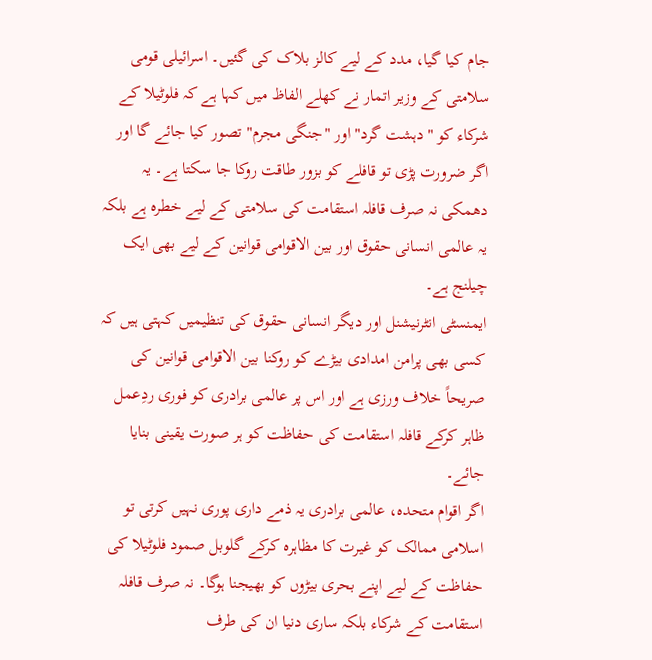جام کیا گیا، مدد کے لیے کالز بلاک کی گئیں۔ اسرائیلی قومی سلامتی کے وزیر اتمار نے کھلے الفاظ میں کہا ہے کہ فلوٹیلا کے شرکاء کو "دہشت گرد" اور "جنگی مجرم" تصور کیا جائے گا اور اگر ضرورت پڑی تو قافلے کو بزور طاقت روکا جا سکتا ہے۔ یہ دھمکی نہ صرف قافلہ استقامت کی سلامتی کے لیے خطرہ ہے بلکہ یہ عالمی انسانی حقوق اور بین الاقوامی قوانین کے لیے بھی ایک چیلنج ہے۔
ایمنسٹی انٹرنیشنل اور دیگر انسانی حقوق کی تنظیمیں کہتی ہیں کہ کسی بھی پرامن امدادی بیڑے کو روکنا بین الاقوامی قوانین کی صریحاً خلاف ورزی ہے اور اس پر عالمی برادری کو فوری ردِعمل ظاہر کرکے قافلہ استقامت کی حفاظت کو ہر صورت یقینی بنایا جائے۔
اگر اقوام متحدہ، عالمی برادری یہ ذمے داری پوری نہیں کرتی تو اسلامی ممالک کو غیرت کا مظاہرہ کرکے گلوبل صمود فلوٹیلا کی حفاظت کے لیے اپنے بحری بیڑوں کو بھیجنا ہوگا۔ نہ صرف قافلہ استقامت کے شرکاء بلکہ ساری دنیا ان کی طرف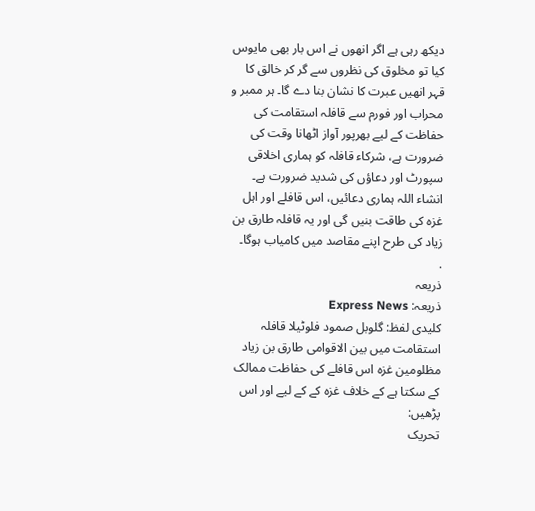دیکھ رہی ہے اگر انھوں نے اس بار بھی مایوس کیا تو مخلوق کی نظروں سے گر کر خالق کا قہر انھیں عبرت کا نشان بنا دے گا۔ ہر ممبر و محراب اور فورم سے قافلہ استقامت کی حفاظت کے لیے بھرپور آواز اٹھانا وقت کی ضرورت ہے، شرکاء قافلہ کو ہماری اخلاقی سپورٹ اور دعاؤں کی شدید ضرورت ہے۔ انشاء اللہ ہماری دعائیں، اس قافلے اور اہل غزہ کی طاقت بنیں گی اور یہ قافلہ طارق بن زیاد کی طرح اپنے مقاصد میں کامیاب ہوگا۔
.
ذریعہ
ذریعہ: Express News
کلیدی لفظ: گلوبل صمود فلوٹیلا قافلہ استقامت میں بین الاقوامی طارق بن زیاد مظلومین غزہ اس قافلے کی حفاظت ممالک کے سکتا ہے کے خلاف غزہ کے کے لیے اور اس
پڑھیں:
تحریک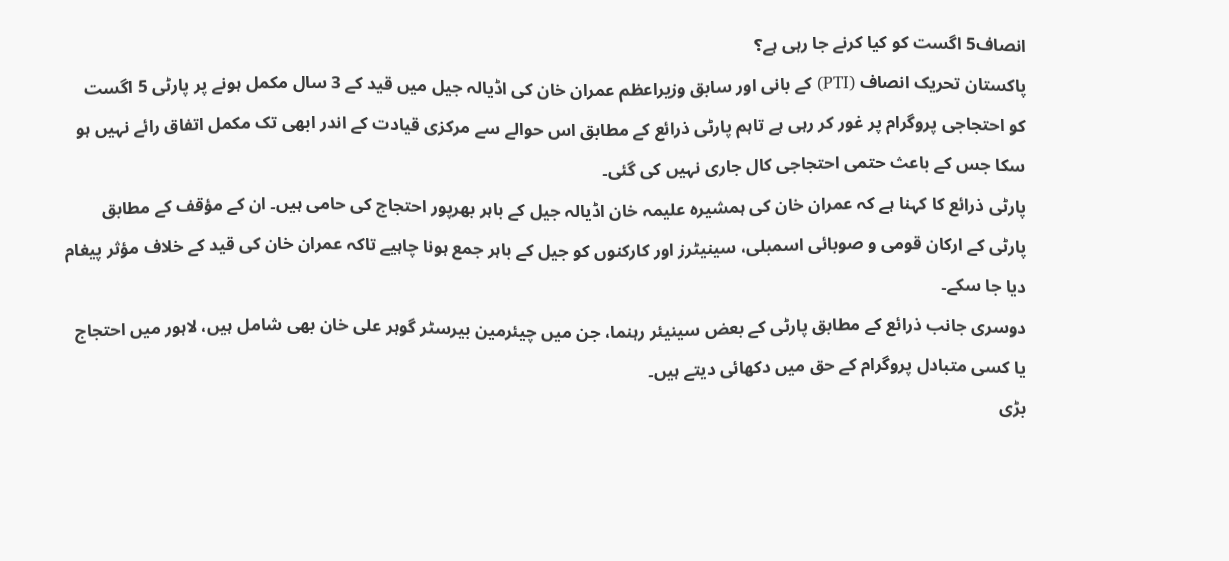انصاف5 اگست کو کیا کرنے جا رہی ہے؟
پاکستان تحریک انصاف (PTI) کے بانی اور سابق وزیراعظم عمران خان کی اڈیالہ جیل میں قید کے 3 سال مکمل ہونے پر پارٹی 5 اگست کو احتجاجی پروگرام پر غور کر رہی ہے تاہم پارٹی ذرائع کے مطابق اس حوالے سے مرکزی قیادت کے اندر ابھی تک مکمل اتفاق رائے نہیں ہو سکا جس کے باعث حتمی احتجاجی کال جاری نہیں کی گئی۔
پارٹی ذرائع کا کہنا ہے کہ عمران خان کی ہمشیرہ علیمہ خان اڈیالہ جیل کے باہر بھرپور احتجاج کی حامی ہیں۔ ان کے مؤقف کے مطابق پارٹی کے ارکان قومی و صوبائی اسمبلی، سینیٹرز اور کارکنوں کو جیل کے باہر جمع ہونا چاہیے تاکہ عمران خان کی قید کے خلاف مؤثر پیغام دیا جا سکے۔
دوسری جانب ذرائع کے مطابق پارٹی کے بعض سینیئر رہنما، جن میں چیئرمین بیرسٹر گوہر علی خان بھی شامل ہیں، لاہور میں احتجاج یا کسی متبادل پروگرام کے حق میں دکھائی دیتے ہیں۔
بڑی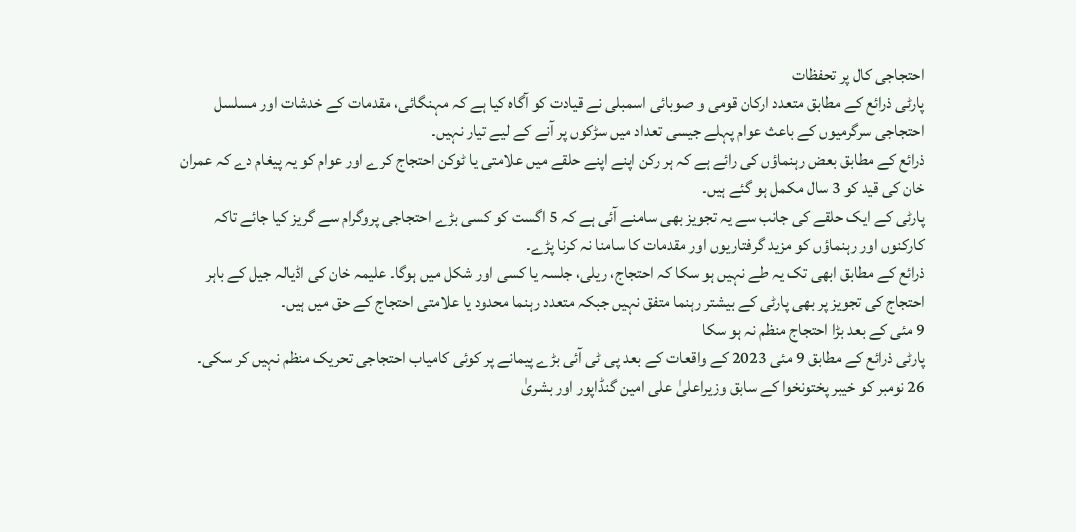احتجاجی کال پر تحفظات
پارٹی ذرائع کے مطابق متعدد ارکان قومی و صوبائی اسمبلی نے قیادت کو آگاہ کیا ہے کہ مہنگائی، مقدمات کے خدشات اور مسلسل احتجاجی سرگرمیوں کے باعث عوام پہلے جیسی تعداد میں سڑکوں پر آنے کے لیے تیار نہیں۔
ذرائع کے مطابق بعض رہنماؤں کی رائے ہے کہ ہر رکن اپنے اپنے حلقے میں علامتی یا ٹوکن احتجاج کرے اور عوام کو یہ پیغام دے کہ عمران خان کی قید کو 3 سال مکمل ہو گئے ہیں۔
پارٹی کے ایک حلقے کی جانب سے یہ تجویز بھی سامنے آئی ہے کہ 5 اگست کو کسی بڑے احتجاجی پروگرام سے گریز کیا جائے تاکہ کارکنوں اور رہنماؤں کو مزید گرفتاریوں اور مقدمات کا سامنا نہ کرنا پڑے۔
ذرائع کے مطابق ابھی تک یہ طے نہیں ہو سکا کہ احتجاج، ریلی، جلسہ یا کسی اور شکل میں ہوگا۔ علیمہ خان کی اڈیالہ جیل کے باہر احتجاج کی تجویز پر بھی پارٹی کے بیشتر رہنما متفق نہیں جبکہ متعدد رہنما محدود یا علامتی احتجاج کے حق میں ہیں۔
9 مئی کے بعد بڑا احتجاج منظم نہ ہو سکا
پارٹی ذرائع کے مطابق 9 مئی 2023 کے واقعات کے بعد پی ٹی آئی بڑے پیمانے پر کوئی کامیاب احتجاجی تحریک منظم نہیں کر سکی۔
26 نومبر کو خیبر پختونخوا کے سابق وزیراعلیٰ علی امین گنڈاپور اور بشریٰ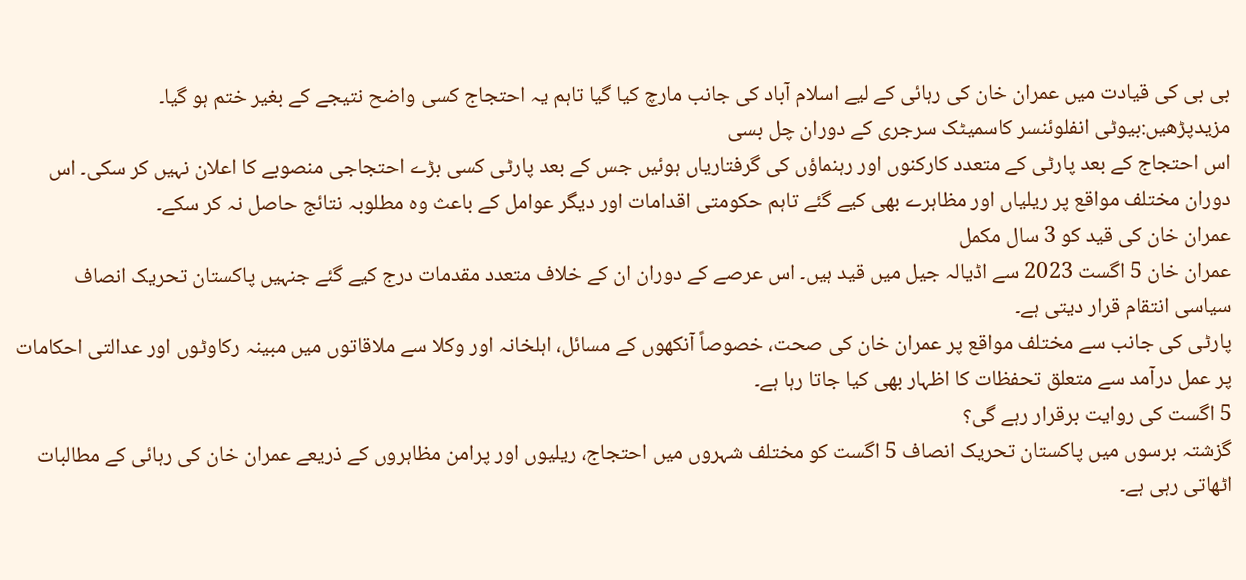بی بی کی قیادت میں عمران خان کی رہائی کے لیے اسلام آباد کی جانب مارچ کیا گیا تاہم یہ احتجاج کسی واضح نتیجے کے بغیر ختم ہو گیا۔
مزیدپڑھیں:بیوٹی انفلوئنسر کاسمیٹک سرجری کے دوران چل بسی
اس احتجاج کے بعد پارٹی کے متعدد کارکنوں اور رہنماؤں کی گرفتاریاں ہوئیں جس کے بعد پارٹی کسی بڑے احتجاجی منصوبے کا اعلان نہیں کر سکی۔ اس دوران مختلف مواقع پر ریلیاں اور مظاہرے بھی کیے گئے تاہم حکومتی اقدامات اور دیگر عوامل کے باعث وہ مطلوبہ نتائج حاصل نہ کر سکے۔
عمران خان کی قید کو 3 سال مکمل
عمران خان 5 اگست 2023 سے اڈیالہ جیل میں قید ہیں۔ اس عرصے کے دوران ان کے خلاف متعدد مقدمات درج کیے گئے جنہیں پاکستان تحریک انصاف سیاسی انتقام قرار دیتی ہے۔
پارٹی کی جانب سے مختلف مواقع پر عمران خان کی صحت، خصوصاً آنکھوں کے مسائل، اہلخانہ اور وکلا سے ملاقاتوں میں مبینہ رکاوٹوں اور عدالتی احکامات پر عمل درآمد سے متعلق تحفظات کا اظہار بھی کیا جاتا رہا ہے۔
5 اگست کی روایت برقرار رہے گی؟
گزشتہ برسوں میں پاکستان تحریک انصاف 5 اگست کو مختلف شہروں میں احتجاج، ریلیوں اور پرامن مظاہروں کے ذریعے عمران خان کی رہائی کے مطالبات اٹھاتی رہی ہے۔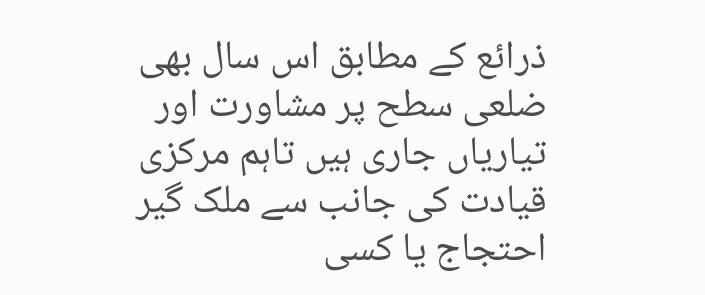ذرائع کے مطابق اس سال بھی ضلعی سطح پر مشاورت اور تیاریاں جاری ہیں تاہم مرکزی قیادت کی جانب سے ملک گیر احتجاج یا کسی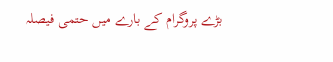بڑے پروگرام کے بارے میں حتمی فیصلہ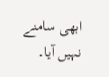ابھی سامنے نہیں آیا۔